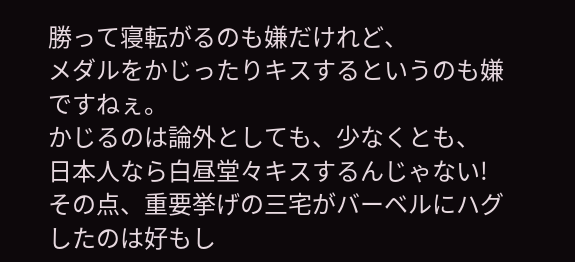勝って寝転がるのも嫌だけれど、
メダルをかじったりキスするというのも嫌ですねぇ。
かじるのは論外としても、少なくとも、
日本人なら白昼堂々キスするんじゃない!
その点、重要挙げの三宅がバーベルにハグしたのは好もし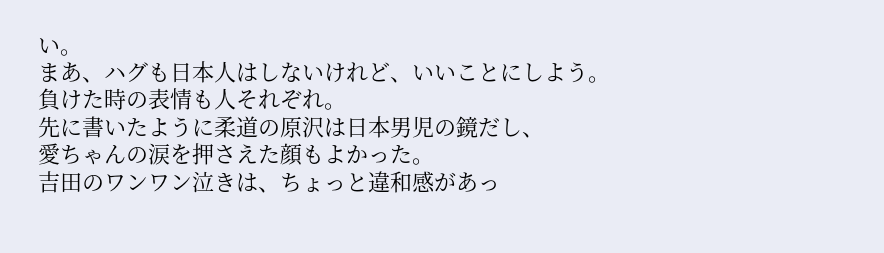い。
まあ、ハグも日本人はしないけれど、いいことにしよう。
負けた時の表情も人それぞれ。
先に書いたように柔道の原沢は日本男児の鏡だし、
愛ちゃんの涙を押さえた顔もよかった。
吉田のワンワン泣きは、ちょっと違和感があっ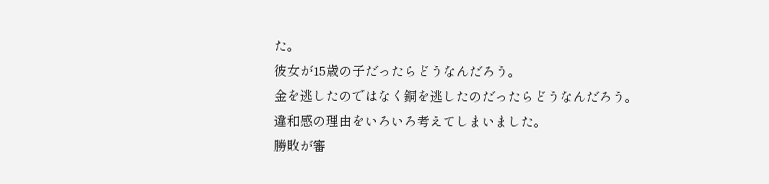た。
彼女が15歳の子だったらどうなんだろう。
金を逃したのではなく銅を逃したのだったらどうなんだろう。
違和感の理由をいろいろ考えてしまいました。
勝敗が審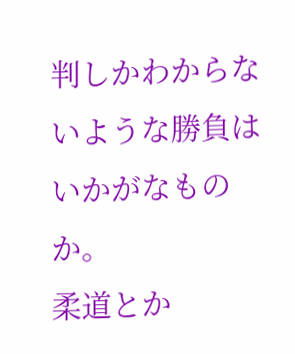判しかわからないような勝負はいかがなものか。
柔道とか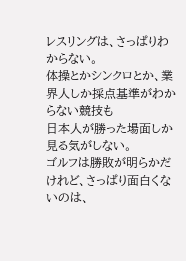レスリングは、さっぱりわからない。
体操とかシンクロとか、業界人しか採点基準がわからない競技も
日本人が勝った場面しか見る気がしない。
ゴルフは勝敗が明らかだけれど、さっぱり面白くないのは、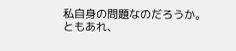私自身の問題なのだろうか。
ともあれ、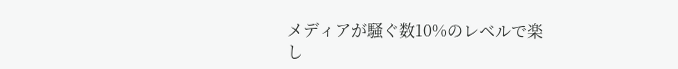メディアが騒ぐ数10%のレベルで楽し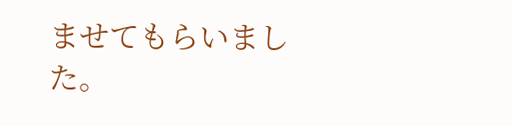ませてもらいました。